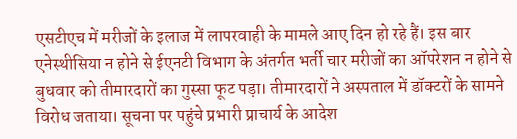एसटीएच में मरीजों के इलाज में लापरवाही के मामले आए दिन हो रहे हैं। इस बार एनेस्थीसिया न होने से ईएनटी विभाग के अंतर्गत भर्ती चार मरीजों का ऑपरेशन न होने से बुधवार को तीमारदारों का गुस्सा फूट पड़ा। तीमारदारों ने अस्पताल में डॉक्टरों के सामने विरोध जताया। सूचना पर पहुंचे प्रभारी प्राचार्य के आदेश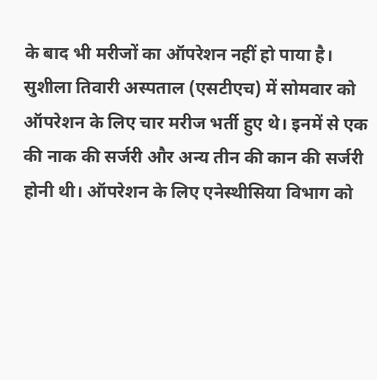के बाद भी मरीजों का ऑपरेशन नहीं हो पाया है।
सुशीला तिवारी अस्पताल (एसटीएच) में सोमवार को ऑपरेशन के लिए चार मरीज भर्ती हुए थे। इनमें से एक की नाक की सर्जरी और अन्य तीन की कान की सर्जरी होनी थी। ऑपरेशन के लिए एनेस्थीसिया विभाग को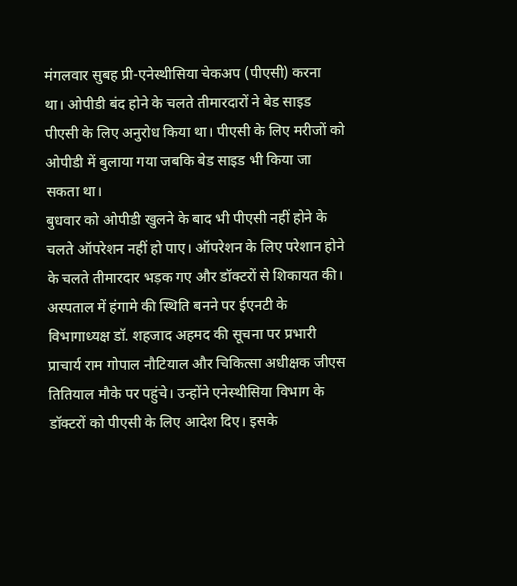मंगलवार सुबह प्री-एनेस्थीसिया चेकअप (पीएसी) करना था। ओपीडी बंद होने के चलते तीमारदारों ने बेड साइड पीएसी के लिए अनुरोध किया था। पीएसी के लिए मरीजों को ओपीडी में बुलाया गया जबकि बेड साइड भी किया जा सकता था।
बुधवार को ओपीडी खुलने के बाद भी पीएसी नहीं होने के चलते ऑपरेशन नहीं हो पाए। ऑपरेशन के लिए परेशान होने के चलते तीमारदार भड़क गए और डॉक्टरों से शिकायत की। अस्पताल में हंगामे की स्थिति बनने पर ईएनटी के विभागाध्यक्ष डॉ. शहजाद अहमद की सूचना पर प्रभारी प्राचार्य राम गोपाल नौटियाल और चिकित्सा अधीक्षक जीएस तितियाल मौके पर पहुंचे। उन्होंने एनेस्थीसिया विभाग के डॉक्टरों को पीएसी के लिए आदेश दिए। इसके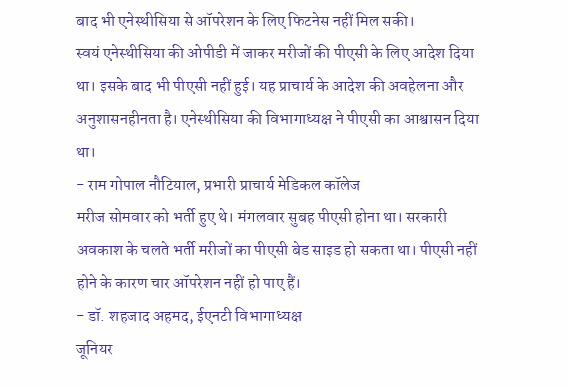बाद भी एनेस्थीसिया से ऑपरेशन के लिए फिटनेस नहीं मिल सकी।
स्वयं एनेस्थीसिया की ओपीडी में जाकर मरीजों की पीएसी के लिए आदेश दिया था। इसके बाद भी पीएसी नहीं हुई। यह प्राचार्य के आदेश की अवहेलना और अनुशासनहीनता है। एनेस्थीसिया की विभागाध्यक्ष ने पीएसी का आश्वासन दिया था।
- राम गोपाल नौटियाल, प्रभारी प्राचार्य मेडिकल कॉलेज
मरीज सोमवार को भर्ती हुए थे। मंगलवार सुबह पीएसी होना था। सरकारी अवकाश के चलते भर्ती मरीजों का पीएसी बेड साइड हो सकता था। पीएसी नहीं होने के कारण चार ऑपरेशन नहीं हो पाए हैं।
- डॉ. शहजाद अहमद, ईएनटी विभागाध्यक्ष
जूनियर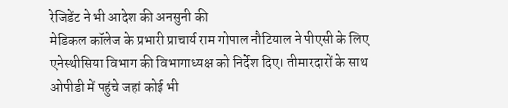रेजिडेंट ने भी आदेश की अनसुनी की
मेडिकल कॉलेज के प्रभारी प्राचार्य राम गोपाल नौटियाल ने पीएसी के लिए एनेस्थीसिया विभाग की विभागाध्यक्ष को निर्देश दिए। तीमारदारों के साथ ओपीडी में पहुंचे जहां कोई भी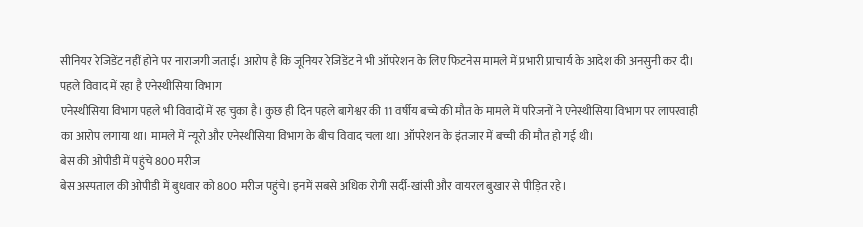सीनियर रेजिडेंट नहीं होने पर नाराजगी जताई। आरोप है कि जूनियर रेजिडेंट ने भी ऑपरेशन के लिए फिटनेस मामले में प्रभारी प्राचार्य के आदेश की अनसुनी कर दी।
पहले विवाद में रहा है एनेस्थीसिया विभाग
एनेस्थीसिया विभाग पहले भी विवादों में रह चुका है। कुछ ही दिन पहले बागेश्वर की 11 वर्षीय बच्चे की मौत के मामले में परिजनों ने एनेस्थीसिया विभाग पर लापरवाही का आरोप लगाया था। मामले में न्यूरो और एनेस्थीसिया विभाग के बीच विवाद चला था। ऑपरेशन के इंतजार में बच्ची की मौत हो गई थी।
बेस की ओपीडी में पहुंचे 800 मरीज
बेस अस्पताल की ओपीडी में बुधवार को 800 मरीज पहुंचे। इनमें सबसे अधिक रोगी सर्दी-खांसी और वायरल बुखार से पीड़ित रहे।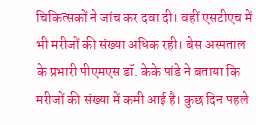चिकित्सकों ने जांच कर दवा दी। वहीं एसटीएच में भी मरीजों की संख्या अधिक रही। बेस अस्पताल के प्रभारी पीएमएस डॉ. केके पांडे ने बताया कि मरीजों की संख्या में कमी आई है। कुछ दिन पहले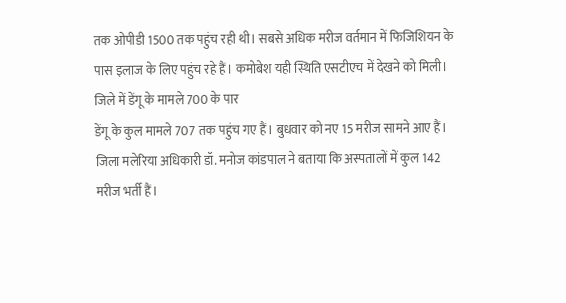तक ओपीडी 1500 तक पहुंच रही थी। सबसे अधिक मरीज वर्तमान में फिजिशियन के पास इलाज के लिए पहुंच रहे हैं। कमोबेश यही स्थिति एसटीएच में देखने को मिली।
जिले में डेंगू के मामले 700 के पार
डेंगू के कुल मामले 707 तक पहुंच गए हैं। बुधवार को नए 15 मरीज सामने आए हैं। जिला मलेरिया अधिकारी डॉ. मनोज कांडपाल ने बताया कि अस्पतालों में कुल 142 मरीज भर्ती हैं।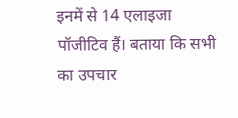इनमें से 14 एलाइजा पॉजीटिव हैं। बताया कि सभी का उपचार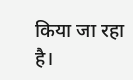किया जा रहा है।